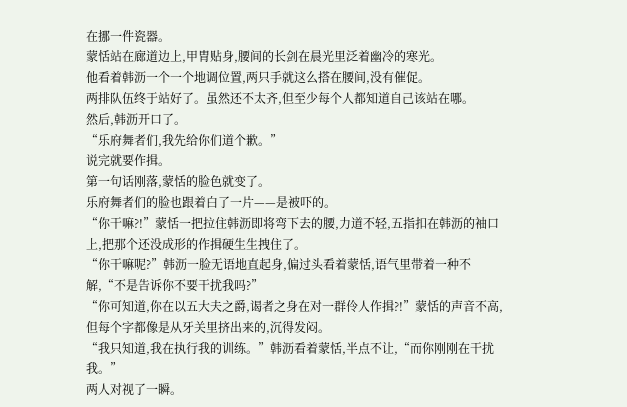在挪一件瓷器。
蒙恬站在廊道边上,甲胄贴身,腰间的长剑在晨光里泛着幽冷的寒光。
他看着韩沥一个一个地调位置,两只手就这么搭在腰间,没有催促。
两排队伍终于站好了。虽然还不太齐,但至少每个人都知道自己该站在哪。
然后,韩沥开口了。
“乐府舞者们,我先给你们道个歉。”
说完就要作揖。
第一句话刚落,蒙恬的脸色就变了。
乐府舞者们的脸也跟着白了一片——是被吓的。
“你干嘛?!”蒙恬一把拉住韩沥即将弯下去的腰,力道不轻,五指扣在韩沥的袖口上,把那个还没成形的作揖硬生生拽住了。
“你干嘛呢?”韩沥一脸无语地直起身,偏过头看着蒙恬,语气里带着一种不解,“不是告诉你不要干扰我吗?”
“你可知道,你在以五大夫之爵,谒者之身在对一群伶人作揖?!”蒙恬的声音不高,但每个字都像是从牙关里挤出来的,沉得发闷。
“我只知道,我在执行我的训练。”韩沥看着蒙恬,半点不让,“而你刚刚在干扰我。”
两人对视了一瞬。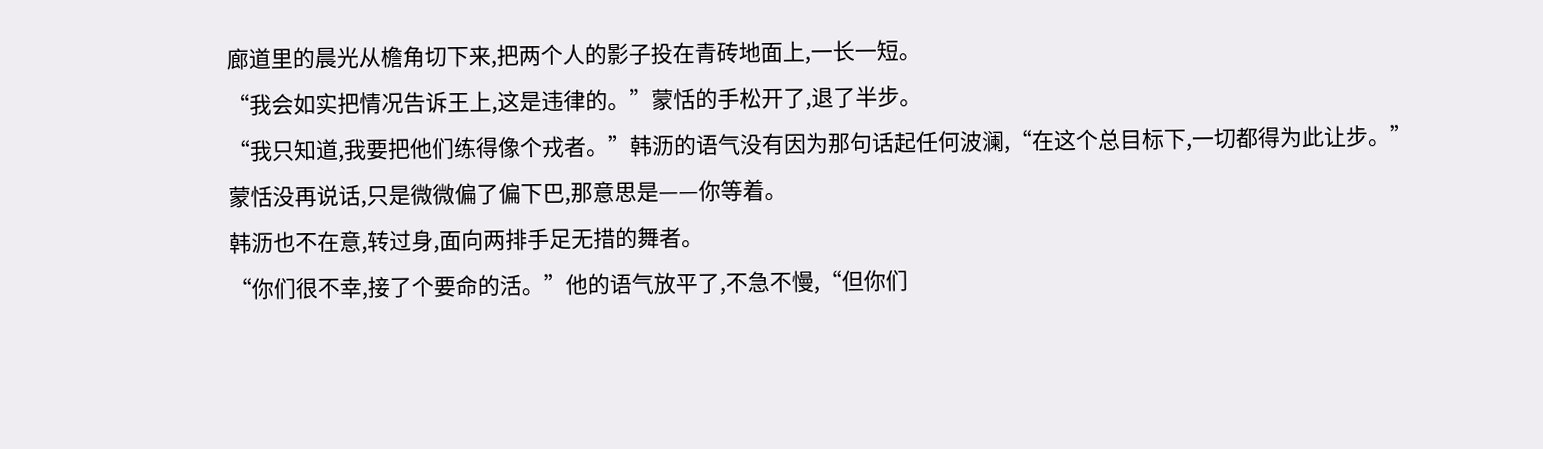廊道里的晨光从檐角切下来,把两个人的影子投在青砖地面上,一长一短。
“我会如实把情况告诉王上,这是违律的。”蒙恬的手松开了,退了半步。
“我只知道,我要把他们练得像个戎者。”韩沥的语气没有因为那句话起任何波澜,“在这个总目标下,一切都得为此让步。”
蒙恬没再说话,只是微微偏了偏下巴,那意思是——你等着。
韩沥也不在意,转过身,面向两排手足无措的舞者。
“你们很不幸,接了个要命的活。”他的语气放平了,不急不慢,“但你们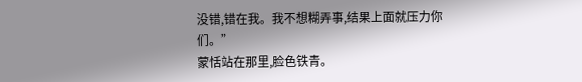没错,错在我。我不想糊弄事,结果上面就压力你们。”
蒙恬站在那里,脸色铁青。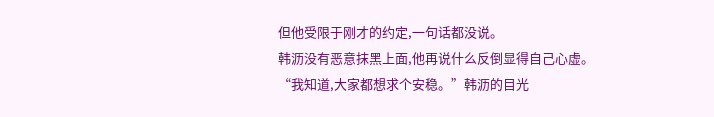但他受限于刚才的约定,一句话都没说。
韩沥没有恶意抹黑上面,他再说什么反倒显得自己心虚。
“我知道,大家都想求个安稳。”韩沥的目光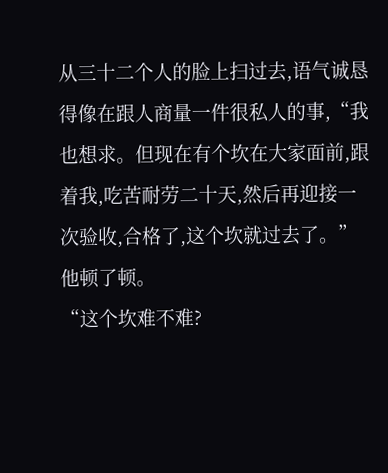从三十二个人的脸上扫过去,语气诚恳得像在跟人商量一件很私人的事,“我也想求。但现在有个坎在大家面前,跟着我,吃苦耐劳二十天,然后再迎接一次验收,合格了,这个坎就过去了。”
他顿了顿。
“这个坎难不难?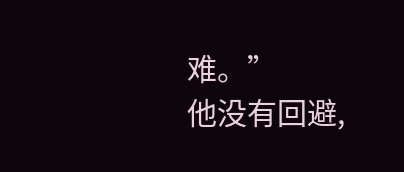难。”
他没有回避,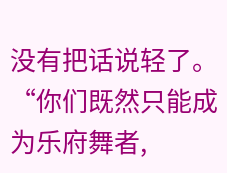没有把话说轻了。
“你们既然只能成为乐府舞者,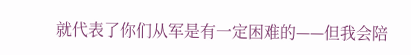就代表了你们从军是有一定困难的——但我会陪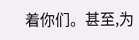着你们。甚至,为